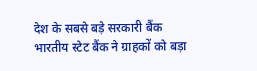देश के सबसे बड़े सरकारी बैंक भारतीय स्टेट बैंक ने ग्राहकों को बड़ा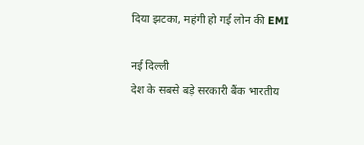दिया झटका, महंगी हो गई लोन की EMI

नई दिल्ली
देश के सबसे बड़े सरकारी बैंक भारतीय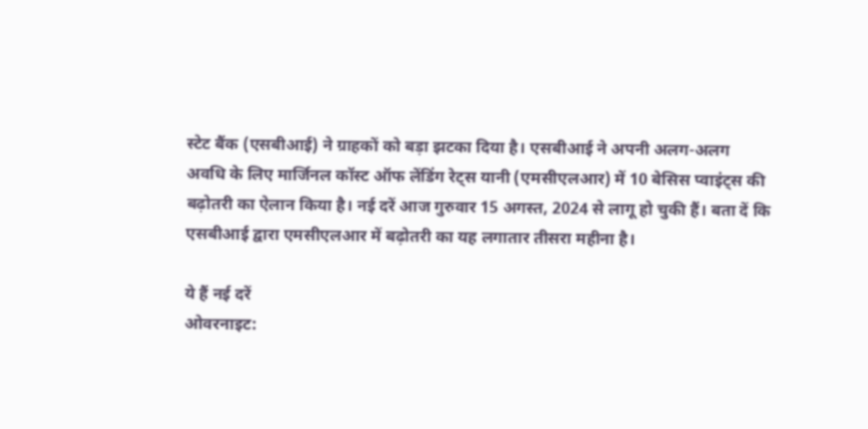स्टेट बैंक (एसबीआई) ने ग्राहकों को बड़ा झटका दिया है। एसबीआई ने अपनी अलग-अलग अवधि के लिए मार्जिनल कॉस्ट ऑफ लेंडिंग रेट्स यानी (एमसीएलआर) में 10 बेसिस प्वाइंट्स की बढ़ोतरी का ऐलान किया है। नई दरें आज गुरुवार 15 अगस्त, 2024 से लागू हो चुकी हैं। बता दें कि एसबीआई द्वारा एमसीएलआर में बढ़ोतरी का यह लगातार तीसरा महीना है।

ये हैं नई दरें
ओवरनाइट: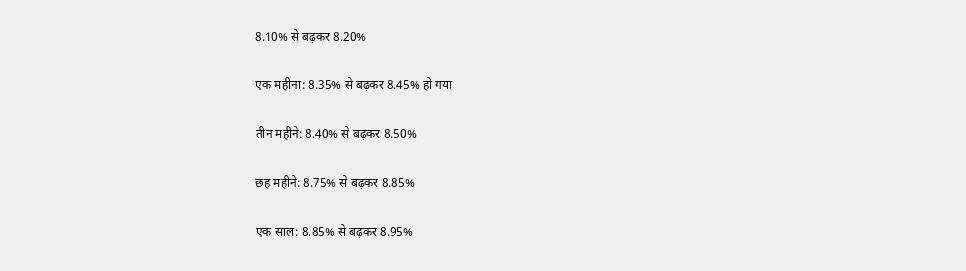8.10% से बढ़कर 8.20%

एक महीना: 8.35% से बढ़कर 8.45% हो गया

तीन महीने: 8.40% से बढ़कर 8.50%

छह महीने: 8.75% से बढ़कर 8.85%

एक साल: 8.85% से बढ़कर 8.95%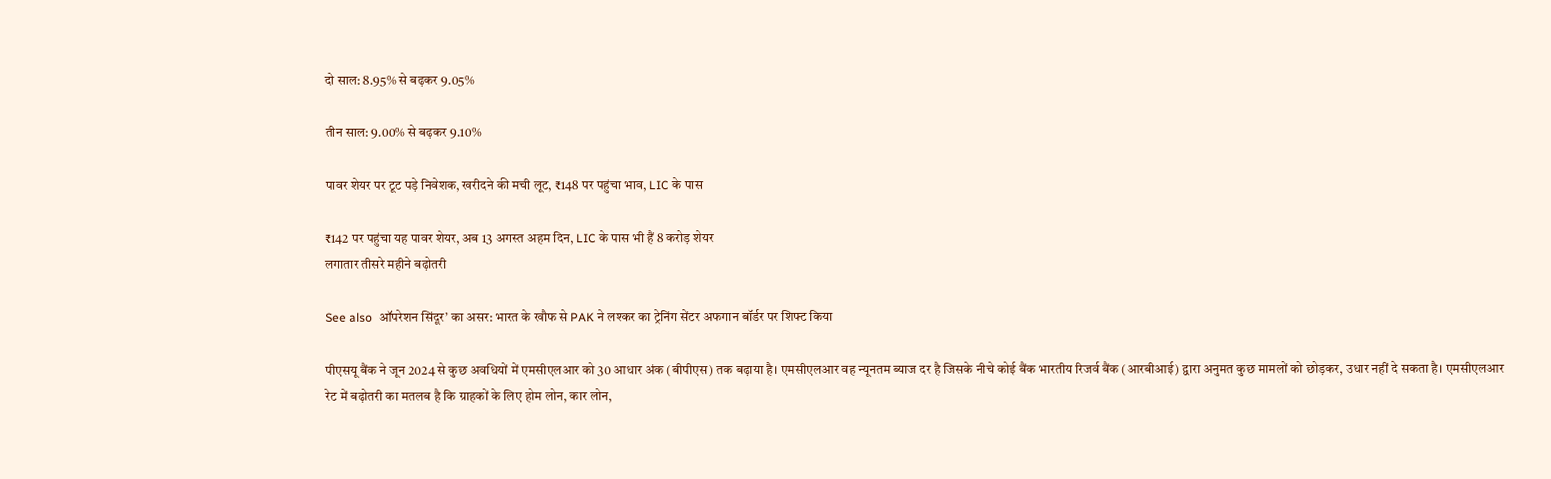दो साल: 8.95% से बढ़कर 9.05%

तीन साल: 9.00% से बढ़कर 9.10%

पावर शेयर पर टूट पड़े निवेशक, खरीदने की मची लूट, ₹148 पर पहुंचा भाव, LIC के पास

₹142 पर पहुंचा यह पावर शेयर, अब 13 अगस्त अहम दिन, LIC के पास भी हैं 8 करोड़ शेयर
लगातार तीसरे महीने बढ़ोतरी

See also  ऑपरेशन सिंदूर’ का असर: भारत के खौफ से PAK ने लश्कर का ट्रेनिंग सेंटर अफगान बॉर्डर पर शिफ्ट किया

पीएसयू बैंक ने जून 2024 से कुछ अवधियों में एमसीएलआर को 30 आधार अंक (बीपीएस) तक बढ़ाया है। एमसीएलआर वह न्यूनतम ब्याज दर है जिसके नीचे कोई बैंक भारतीय रिजर्व बैंक (आरबीआई) द्वारा अनुमत कुछ मामलों को छोड़कर, उधार नहीं दे सकता है। एमसीएलआर रेट में बढ़ोतरी का मतलब है कि ग्राहकों के लिए होम लोन, कार लोन,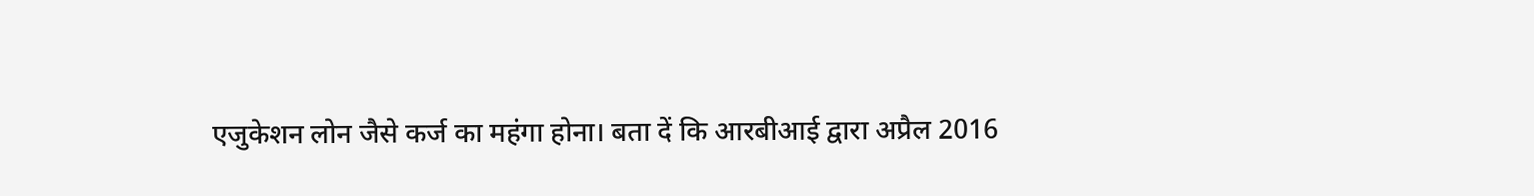एजुकेशन लोन जैसे कर्ज का महंगा होना। बता दें कि आरबीआई द्वारा अप्रैल 2016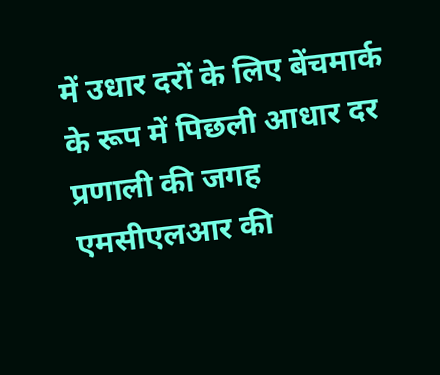में उधार दरों के लिए बेंचमार्क के रूप में पिछली आधार दर प्रणाली की जगह एमसीएलआर की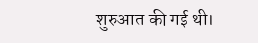शुरुआत की गई थी।